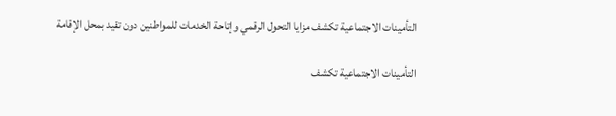التأمينات الاجتماعية تكشف مزايا التحول الرقمي وإتاحة الخدمات للمواطنين دون تقيد بمحل الإقامة

التأمينات الاجتماعية تكشف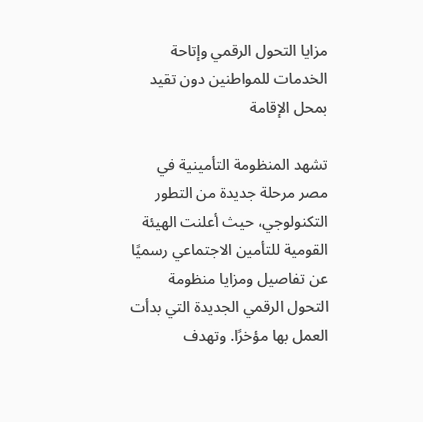مزايا التحول الرقمي وإتاحة الخدمات للمواطنين دون تقيد بمحل الإقامة

تشهد المنظومة التأمينية في مصر مرحلة جديدة من التطور التكنولوجي، حيث أعلنت الهيئة القومية للتأمين الاجتماعي رسميًا عن تفاصيل ومزايا منظومة التحول الرقمي الجديدة التي بدأت العمل بها مؤخرًا. وتهدف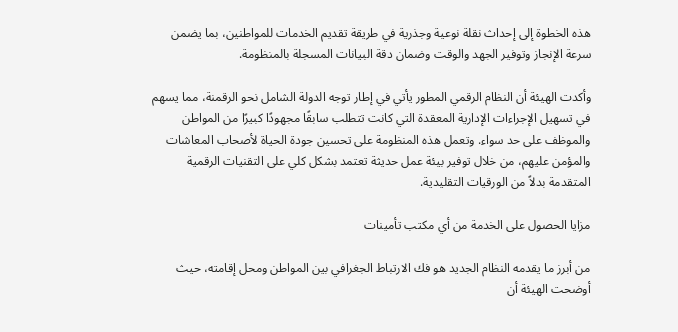هذه الخطوة إلى إحداث نقلة نوعية وجذرية في طريقة تقديم الخدمات للمواطنين، بما يضمن سرعة الإنجاز وتوفير الجهد والوقت وضمان دقة البيانات المسجلة بالمنظومة.

وأكدت الهيئة أن النظام الرقمي المطور يأتي في إطار توجه الدولة الشامل نحو الرقمنة، مما يسهم في تسهيل الإجراءات الإدارية المعقدة التي كانت تتطلب سابقًا مجهودًا كبيرًا من المواطن والموظف على حد سواء. وتعمل هذه المنظومة على تحسين جودة الحياة لأصحاب المعاشات والمؤمن عليهم، من خلال توفير بيئة عمل حديثة تعتمد بشكل كلي على التقنيات الرقمية المتقدمة بدلاً من الورقيات التقليدية.

مزايا الحصول على الخدمة من أي مكتب تأمينات

من أبرز ما يقدمه النظام الجديد هو فك الارتباط الجغرافي بين المواطن ومحل إقامته، حيث أوضحت الهيئة أن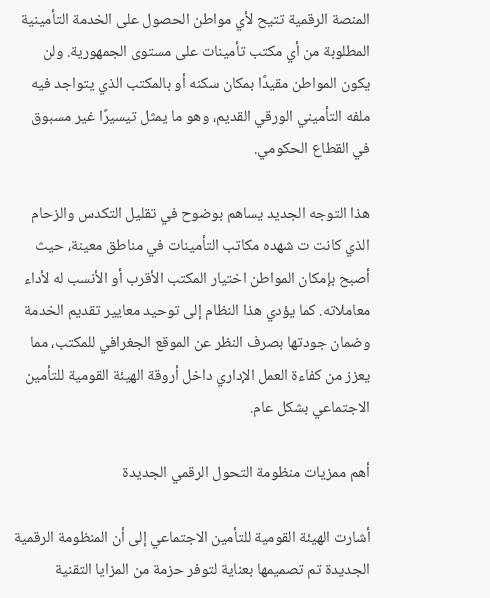المنصة الرقمية تتيح لأي مواطن الحصول على الخدمة التأمينية المطلوبة من أي مكتب تأمينات على مستوى الجمهورية. ولن يكون المواطن مقيدًا بمكان سكنه أو بالمكتب الذي يتواجد فيه ملفه التأميني الورقي القديم، وهو ما يمثل تيسيرًا غير مسبوق في القطاع الحكومي.

هذا التوجه الجديد يساهم بوضوح في تقليل التكدس والزحام الذي كانت ت شهده مكاتب التأمينات في مناطق معينة، حيث أصبح بإمكان المواطن اختيار المكتب الأقرب أو الأنسب له لأداء معاملاته. كما يؤدي هذا النظام إلى توحيد معايير تقديم الخدمة وضمان جودتها بصرف النظر عن الموقع الجغرافي للمكتب، مما يعزز من كفاءة العمل الإداري داخل أروقة الهيئة القومية للتأمين الاجتماعي بشكل عام.

أهم ممزيات منظومة التحول الرقمي الجديدة

أشارت الهيئة القومية للتأمين الاجتماعي إلى أن المنظومة الرقمية الجديدة تم تصميمها بعناية لتوفر حزمة من المزايا التقنية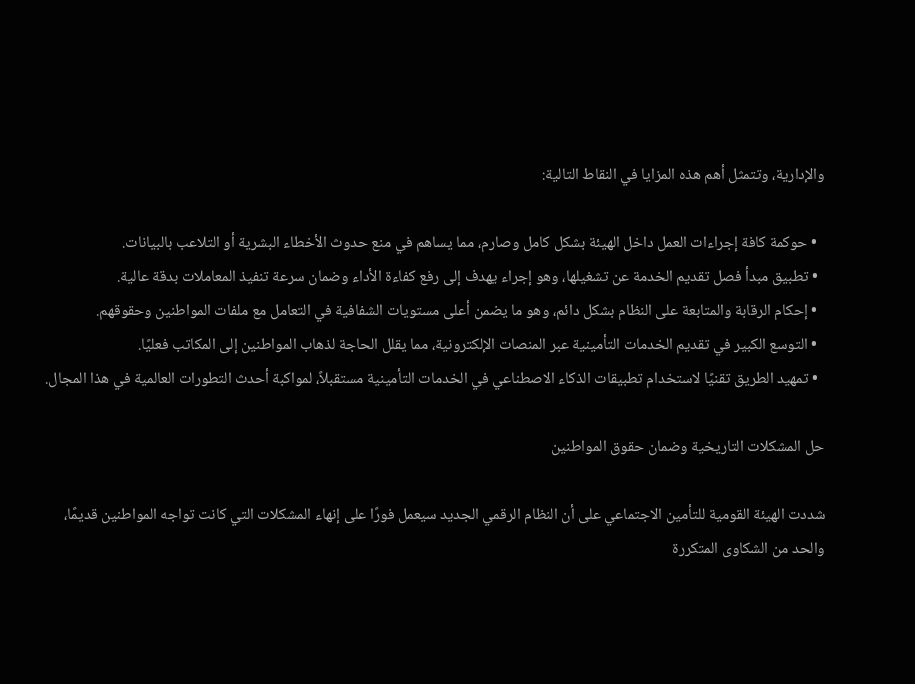والإدارية، وتتمثل أهم هذه المزايا في النقاط التالية:

  • حوكمة كافة إجراءات العمل داخل الهيئة بشكل كامل وصارم، مما يساهم في منع حدوث الأخطاء البشرية أو التلاعب بالبيانات.
  • تطبيق مبدأ فصل تقديم الخدمة عن تشغيلها، وهو إجراء يهدف إلى رفع كفاءة الأداء وضمان سرعة تنفيذ المعاملات بدقة عالية.
  • إحكام الرقابة والمتابعة على النظام بشكل دائم، وهو ما يضمن أعلى مستويات الشفافية في التعامل مع ملفات المواطنين وحقوقهم.
  • التوسع الكبير في تقديم الخدمات التأمينية عبر المنصات الإلكترونية، مما يقلل الحاجة لذهاب المواطنين إلى المكاتب فعليًا.
  • تمهيد الطريق تقنيًا لاستخدام تطبيقات الذكاء الاصطناعي في الخدمات التأمينية مستقبلاً، لمواكبة أحدث التطورات العالمية في هذا المجال.

حل المشكلات التاريخية وضمان حقوق المواطنين

شددت الهيئة القومية للتأمين الاجتماعي على أن النظام الرقمي الجديد سيعمل فورًا على إنهاء المشكلات التي كانت تواجه المواطنين قديمًا، والحد من الشكاوى المتكررة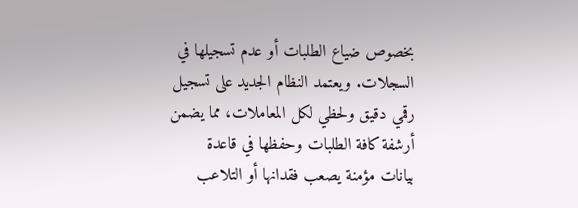بخصوص ضياع الطلبات أو عدم تسجيلها في السجلات. ويعتمد النظام الجديد على تسجيل رقمي دقيق ولحظي لكل المعاملات، مما يضمن أرشفة كافة الطلبات وحفظها في قاعدة بيانات مؤمنة يصعب فقدانها أو التلاعب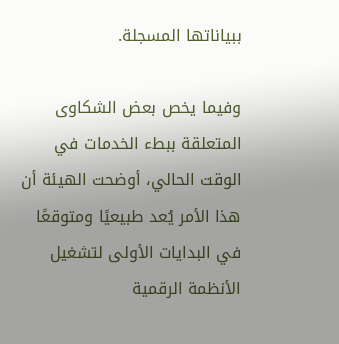ببياناتها المسجلة.

وفيما يخص بعض الشكاوى المتعلقة ببطء الخدمات في الوقت الحالي، أوضحت الهيئة أن هذا الأمر يُعد طبيعيًا ومتوقعًا في البدايات الأولى لتشغيل الأنظمة الرقمية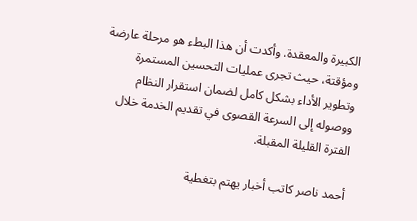الكبيرة والمعقدة. وأكدت أن هذا البطء هو مرحلة عارضة ومؤقتة، حيث تجرى عمليات التحسين المستمرة وتطوير الأداء بشكل كامل لضمان استقرار النظام ووصوله إلى السرعة القصوى في تقديم الخدمة خلال الفترة القليلة المقبلة.

أحمد ناصر كاتب أخبار يهتم بتغطية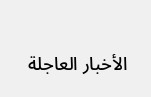الأخبار العاجلة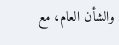والشأن العام، مع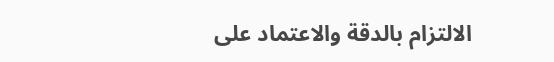الالتزام بالدقة والاعتماد على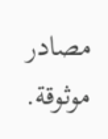مصادر موثوقة.